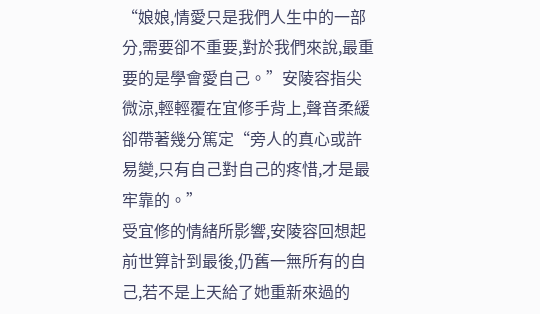“娘娘,情愛只是我們人生中的一部分,需要卻不重要,對於我們來說,最重要的是學會愛自己。”安陵容指尖微涼,輕輕覆在宜修手背上,聲音柔緩卻帶著幾分篤定“旁人的真心或許易變,只有自己對自己的疼惜,才是最牢靠的。”
受宜修的情緒所影響,安陵容回想起前世算計到最後,仍舊一無所有的自己,若不是上天給了她重新來過的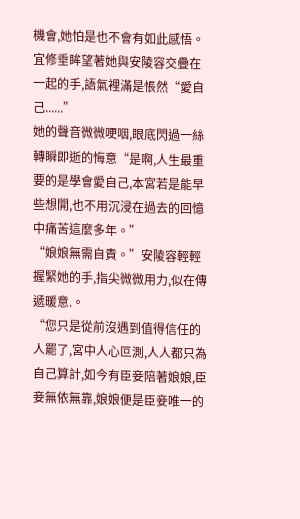機會,她怕是也不會有如此感悟。
宜修垂眸望著她與安陵容交疊在一起的手,語氣裡滿是悵然“愛自己......”
她的聲音微微哽咽,眼底閃過一絲轉瞬即逝的悔意“是啊,人生最重要的是學會愛自己,本宮若是能早些想開,也不用沉浸在過去的回憶中痛苦這麼多年。”
“娘娘無需自責。”安陵容輕輕握緊她的手,指尖微微用力,似在傳遞暖意.。
“您只是從前沒遇到值得信任的人罷了,宮中人心叵測,人人都只為自己算計,如今有臣妾陪著娘娘,臣妾無依無靠,娘娘便是臣妾唯一的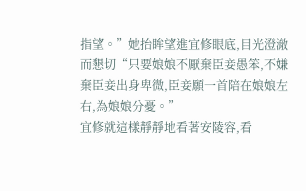指望。”她抬眸望進宜修眼底,目光澄澈而懇切“只要娘娘不厭棄臣妾愚笨,不嫌棄臣妾出身卑微,臣妾願一首陪在娘娘左右,為娘娘分憂。”
宜修就這樣靜靜地看著安陵容,看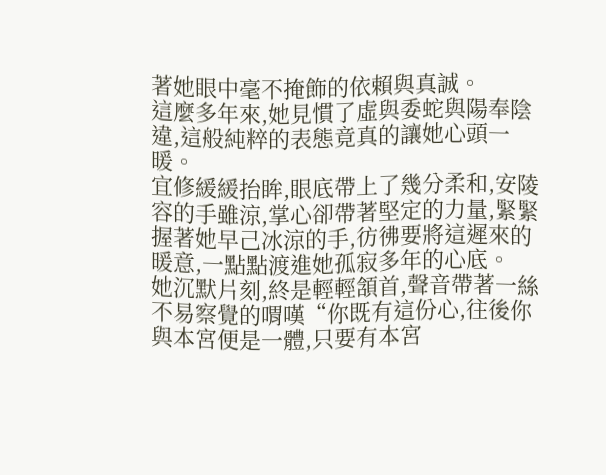著她眼中毫不掩飾的依賴與真誠。
這麼多年來,她見慣了虛與委蛇與陽奉陰違,這般純粹的表態竟真的讓她心頭一暖。
宜修緩緩抬眸,眼底帶上了幾分柔和,安陵容的手雖涼,掌心卻帶著堅定的力量,緊緊握著她早己冰涼的手,彷彿要將這遲來的暖意,一點點渡進她孤寂多年的心底。
她沉默片刻,終是輕輕頷首,聲音帶著一絲不易察覺的喟嘆“你既有這份心,往後你與本宮便是一體,只要有本宮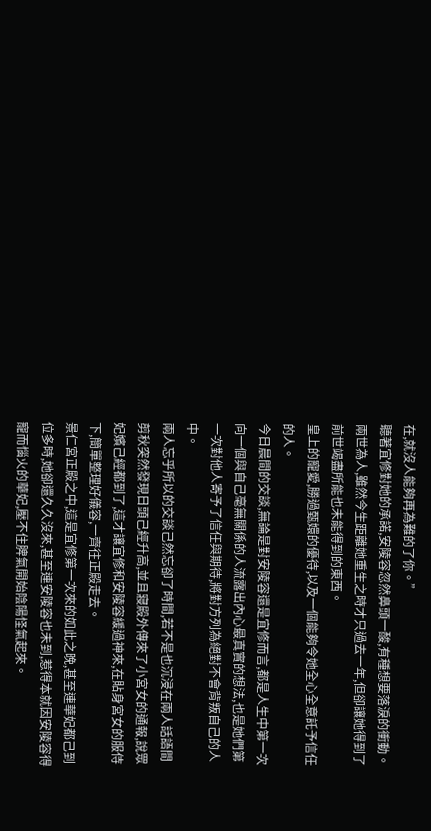在,就沒人能夠再為難的了你。”
聽著宜修對她的承諾,安陵容忽然鼻頭一酸,有種想要落淚的衝動。
兩世為人,雖然今生距離她重生之時才只過去一年,但卻讓她得到了前世竭盡所能也未能得到的東西。
皇上的寵愛,勝過甄嬛的優待,以及一個能夠令她全心全意託予信任的人。
今日晨間的交談,無論是對安陵容還是宜修而言,都是人生中第一次向一個與自己毫無關係的人流露出內心最真實的想法,也是她們第一次對他人寄予了信任與期待,將對方列為絕對不會背叛自己的人中。
兩人忘乎所以的交談己然忘卻了時間,若不是也沉浸在兩人話語間剪秋突然發現日頭己經升高,並且寢殿外傳來了小宮女的通報,說眾妃嬪己經都到了,這才讓宜修和安陵容緩過神來,在貼身宮女的服侍下,簡單整理好儀容,一齊往正殿走去。
景仁宮正殿之中,這是宜修第一次來的如此之晚,甚至連華妃都己到位多時,她卻還久久沒來,甚至連安陵容也未到,惹得本就因安陵容得寵而惱火的華妃,壓不住脾氣開始陰陽怪氣起來。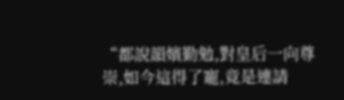“都說韻嬪勤勉,對皇后一向尊崇,如今這得了寵,竟是連請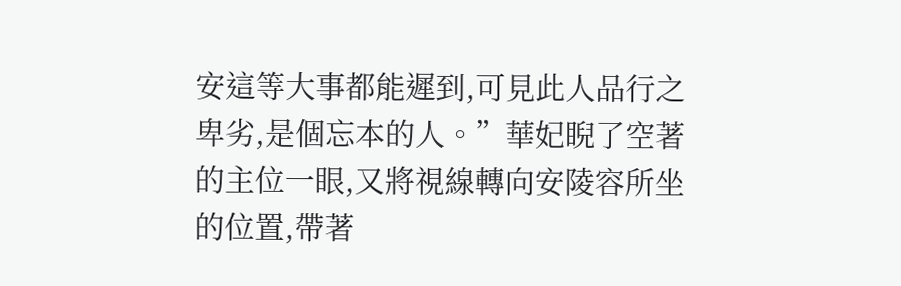安這等大事都能遲到,可見此人品行之卑劣,是個忘本的人。”華妃睨了空著的主位一眼,又將視線轉向安陵容所坐的位置,帶著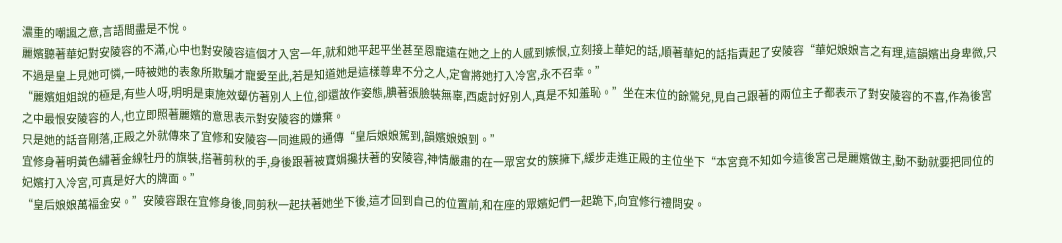濃重的嘲諷之意,言語間盡是不悅。
麗嬪聽著華妃對安陵容的不滿,心中也對安陵容這個才入宮一年,就和她平起平坐甚至恩寵遠在她之上的人感到嫉恨,立刻接上華妃的話,順著華妃的話指責起了安陵容“華妃娘娘言之有理,這韻嬪出身卑微,只不過是皇上見她可憐,一時被她的表象所欺騙才寵愛至此,若是知道她是這樣尊卑不分之人,定會將她打入冷宮,永不召幸。”
“麗嬪姐姐說的極是,有些人呀,明明是東施效顰仿著別人上位,卻還故作姿態,腆著張臉裝無辜,西處討好別人,真是不知羞恥。”坐在末位的餘鶯兒,見自己跟著的兩位主子都表示了對安陵容的不喜,作為後宮之中最恨安陵容的人,也立即照著麗嬪的意思表示對安陵容的嫌棄。
只是她的話音剛落,正殿之外就傳來了宜修和安陵容一同進殿的通傳“皇后娘娘駕到,韻嬪娘娘到。”
宜修身著明黃色繡著金線牡丹的旗裝,搭著剪秋的手,身後跟著被寶娟攙扶著的安陵容,神情嚴肅的在一眾宮女的簇擁下,緩步走進正殿的主位坐下“本宮竟不知如今這後宮己是麗嬪做主,動不動就要把同位的妃嬪打入冷宮,可真是好大的牌面。”
“皇后娘娘萬福金安。”安陵容跟在宜修身後,同剪秋一起扶著她坐下後,這才回到自己的位置前,和在座的眾嬪妃們一起跪下,向宜修行禮問安。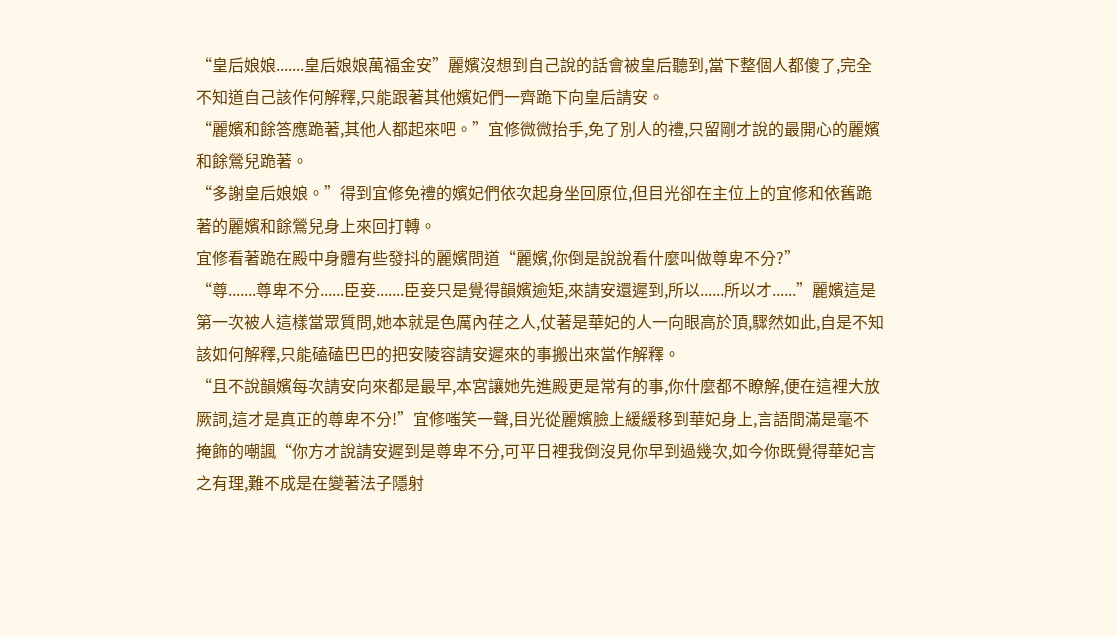“皇后娘娘.......皇后娘娘萬福金安”麗嬪沒想到自己說的話會被皇后聽到,當下整個人都傻了,完全不知道自己該作何解釋,只能跟著其他嬪妃們一齊跪下向皇后請安。
“麗嬪和餘答應跪著,其他人都起來吧。”宜修微微抬手,免了別人的禮,只留剛才說的最開心的麗嬪和餘鶯兒跪著。
“多謝皇后娘娘。”得到宜修免禮的嬪妃們依次起身坐回原位,但目光卻在主位上的宜修和依舊跪著的麗嬪和餘鶯兒身上來回打轉。
宜修看著跪在殿中身體有些發抖的麗嬪問道“麗嬪,你倒是說說看什麼叫做尊卑不分?”
“尊.......尊卑不分......臣妾.......臣妾只是覺得韻嬪逾矩,來請安還遲到,所以......所以才......”麗嬪這是第一次被人這樣當眾質問,她本就是色厲內荏之人,仗著是華妃的人一向眼高於頂,驟然如此,自是不知該如何解釋,只能磕磕巴巴的把安陵容請安遲來的事搬出來當作解釋。
“且不說韻嬪每次請安向來都是最早,本宮讓她先進殿更是常有的事,你什麼都不瞭解,便在這裡大放厥詞,這才是真正的尊卑不分!”宜修嗤笑一聲,目光從麗嬪臉上緩緩移到華妃身上,言語間滿是毫不掩飾的嘲諷“你方才說請安遲到是尊卑不分,可平日裡我倒沒見你早到過幾次,如今你既覺得華妃言之有理,難不成是在變著法子隱射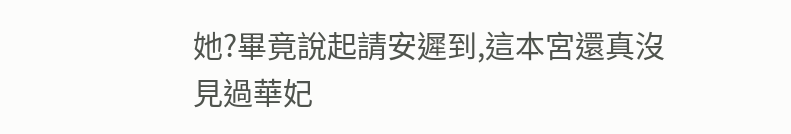她?畢竟說起請安遲到,這本宮還真沒見過華妃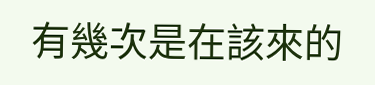有幾次是在該來的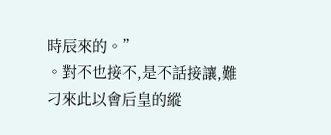時辰來的。”
。對不也接不,是不話接讓,難刁來此以會后皇的縱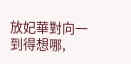放妃華對向一到得想哪,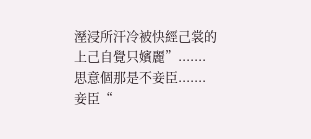溼浸所汗冷被快經己裳的上己自覺只嬪麗”.......思意個那是不妾臣.......妾臣“